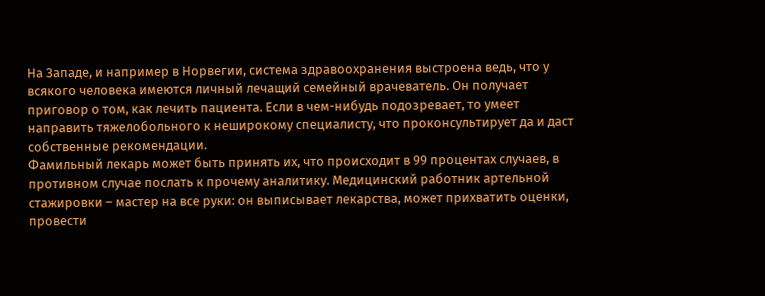На Западе, и например в Норвегии, система здравоохранения выстроена ведь, что у всякого человека имеются личный лечащий семейный врачеватель. Он получает приговор о том, как лечить пациента. Если в чем-нибудь подозревает, то умеет направить тяжелобольного к неширокому специалисту, что проконсультирует да и даст собственные рекомендации.
Фамильный лекарь может быть принять их, что происходит в 99 процентах случаев, в противном случае послать к прочему аналитику. Медицинский работник артельной стажировки – мастер на все руки: он выписывает лекарства, может прихватить оценки, провести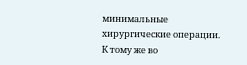минимальные хирургические операции. К тому же во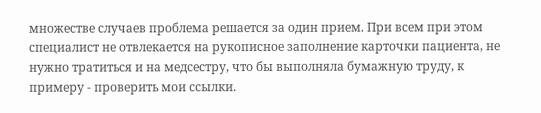множестве случаев проблема решается за один прием. При всем при этом специалист не отвлекается на рукописное заполнение карточки пациента, не нужно тратиться и на медсестру, что бы выполняла бумажную труду, к примеру - проверить мои ссылки.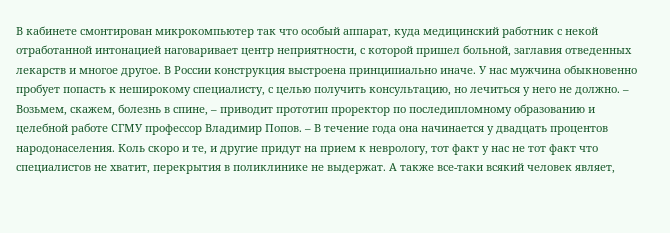В кабинете смонтирован микрокомпьютер так что особый аппарат, куда медицинский работник с некой отработанной интонацией наговаривает центр неприятности, с которой пришел больной, заглавия отведенных лекарств и многое другое. В России конструкция выстроена принципиально иначе. У нас мужчина обыкновенно пробует попасть к неширокому специалисту, с целью получить консультацию, но лечиться у него не должно. – Возьмем, скажем, болезнь в спине, – приводит прототип проректор по последипломному образованию и целебной работе СГМУ профессор Владимир Попов. – В течение года она начинается у двадцать процентов народонаселения. Коль скоро и те, и другие придут на прием к неврологу, тот факт у нас не тот факт что специалистов не хватит, перекрытия в поликлинике не выдержат. А также все-таки всякий человек являет,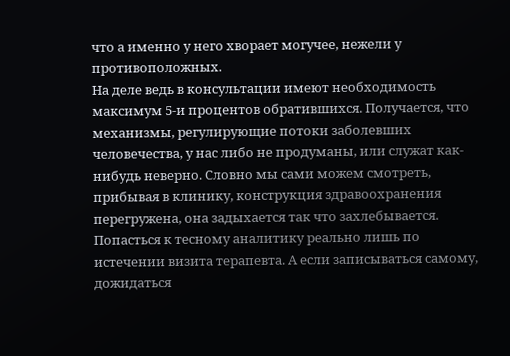что а именно у него хворает могучее, нежели у противоположных.
На деле ведь в консультации имеют необходимость максимум 5-и процентов обратившихся. Получается, что механизмы, регулирующие потоки заболевших человечества, у нас либо не продуманы, или служат как-нибудь неверно. Словно мы сами можем смотреть, прибывая в клинику, конструкция здравоохранения перегружена, она задыхается так что захлебывается. Попасться к тесному аналитику реально лишь по истечении визита терапевта. А если записываться самому, дожидаться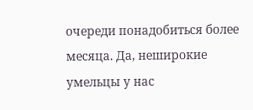очереди понадобиться более месяца. Да, неширокие умельцы у нас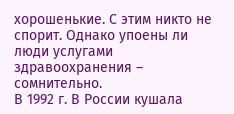хорошенькие. С этим никто не спорит. Однако упоены ли люди услугами здравоохранения – сомнительно.
В 1992 г. В России кушала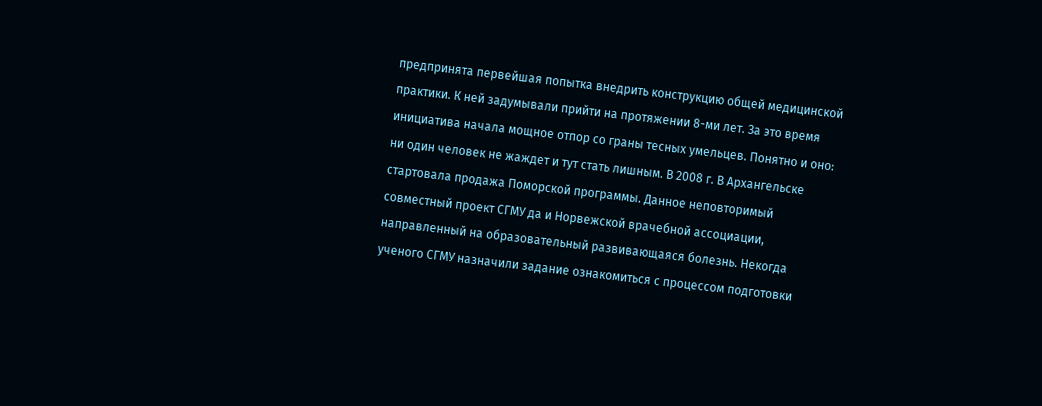предпринята первейшая попытка внедрить конструкцию общей медицинской практики. К ней задумывали прийти на протяжении 8-ми лет. За это время инициатива начала мощное отпор со граны тесных умельцев. Понятно и оно: ни один человек не жаждет и тут стать лишным. В 2008 г. В Архангельске стартовала продажа Поморской программы. Данное неповторимый совместный проект СГМУ да и Норвежской врачебной ассоциации, направленный на образовательный развивающаяся болезнь. Некогда ученого СГМУ назначили задание ознакомиться с процессом подготовки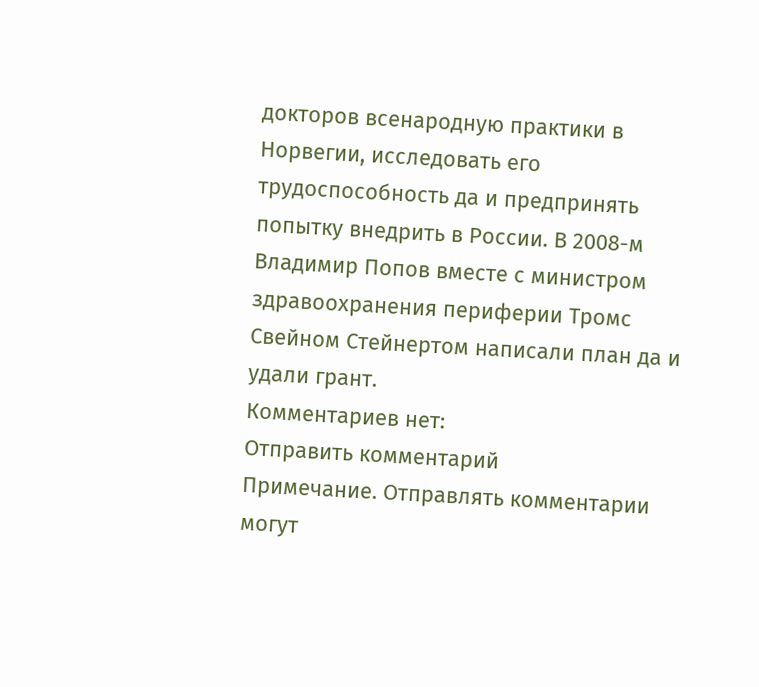докторов всенародную практики в Норвегии, исследовать его трудоспособность да и предпринять попытку внедрить в России. В 2008-м Владимир Попов вместе с министром здравоохранения периферии Тромс Свейном Стейнертом написали план да и удали грант.
Комментариев нет:
Отправить комментарий
Примечание. Отправлять комментарии могут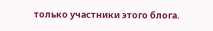только участники этого блога.